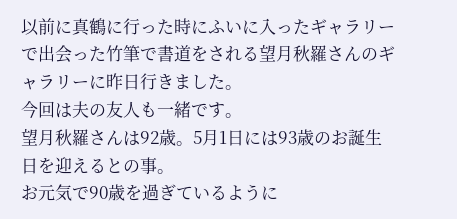以前に真鶴に行った時にふいに入ったギャラリーで出会った竹筆で書道をされる望月秋羅さんのギャラリーに昨日行きました。
今回は夫の友人も一緒です。
望月秋羅さんは92歳。5月1日には93歳のお誕生日を迎えるとの事。
お元気で90歳を過ぎているように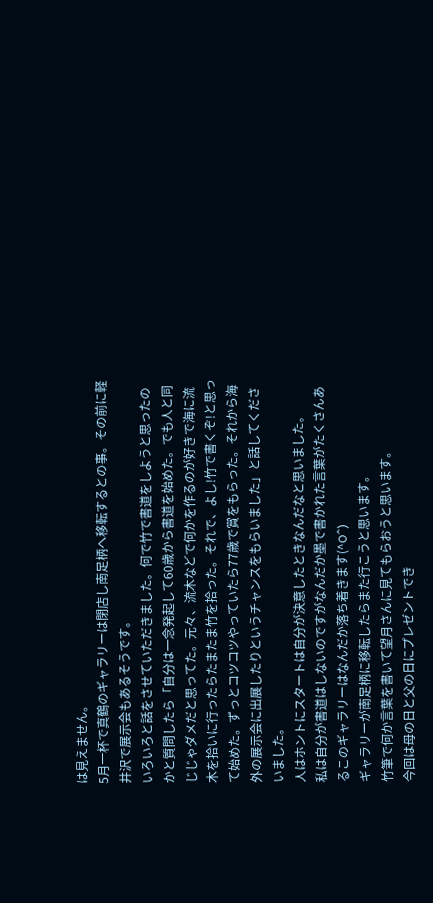は見えません。
5月一杯で真鶴のギャラリーは閉店し南足柄へ移転するとの事。その前に軽井沢で展示会もあるそうです。
いろいろと話をさせていただきました。何で竹で書道をしようと思ったのかと質問したら「自分は一念発起して60歳から書道を始めた。でも人と同じじゃダメだと思ってた。元々、流木などで何かを作るのが好きで海に流木を拾いに行ったらたまたま竹を拾った。それで、よし!竹で書くぞ!と思って始めた。ずっとコツコツやっていたら77歳で賞をもらった。それから海外の展示会に出展したりというチャンスをもらいました」と話してくださいました。
人はホントにスタートは自分が決意したときなんだなと思いました。
私は自分が書道はしないのですがなんだか墨で書かれた言葉がたくさんあるこのギャラリーはなんだか落ち着きます(^O^)
ギャラリーが南足柄に移転したらまた行こうと思います。
竹筆で何か言葉を書いて望月さんに見てもらおうと思います。
今回は母の日と父の日にプレゼントでき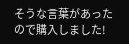そうな言葉があったので購入しました!